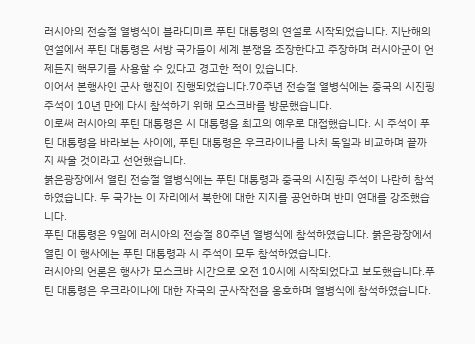러시아의 전승절 열병식이 블라디미르 푸틴 대통령의 연설로 시작되었습니다. 지난해의 연설에서 푸틴 대통령은 서방 국가들이 세계 분쟁을 조장한다고 주장하며 러시아군이 언제든지 핵무기를 사용할 수 있다고 경고한 적이 있습니다.
이어서 본행사인 군사 행진이 진행되었습니다.70주년 전승절 열병식에는 중국의 시진핑 주석이 10년 만에 다시 참석하기 위해 모스크바를 방문했습니다.
이로써 러시아의 푸틴 대통령은 시 대통령을 최고의 예우로 대접했습니다. 시 주석이 푸틴 대통령을 바라보는 사이에, 푸틴 대통령은 우크라이나를 나치 독일과 비교하며 끝까지 싸울 것이라고 선언했습니다.
붉은광장에서 열린 전승절 열병식에는 푸틴 대통령과 중국의 시진핑 주석이 나란히 참석하였습니다. 두 국가는 이 자리에서 북한에 대한 지지를 공언하며 반미 연대를 강조했습니다.
푸틴 대통령은 9일에 러시아의 전승절 80주년 열병식에 참석하였습니다. 붉은광장에서 열린 이 행사에는 푸틴 대통령과 시 주석이 모두 참석하였습니다.
러시아의 언론은 행사가 모스크바 시간으로 오전 10시에 시작되었다고 보도했습니다.푸틴 대통령은 우크라이나에 대한 자국의 군사작전을 옹호하며 열병식에 참석하였습니다.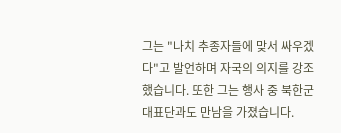그는 "나치 추종자들에 맞서 싸우겠다"고 발언하며 자국의 의지를 강조했습니다. 또한 그는 행사 중 북한군 대표단과도 만남을 가졌습니다.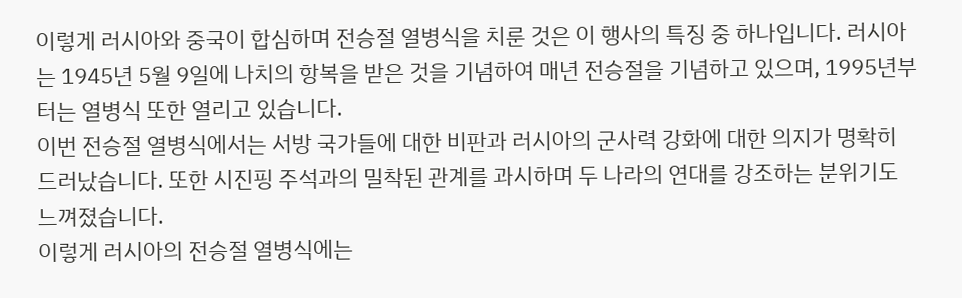이렇게 러시아와 중국이 합심하며 전승절 열병식을 치룬 것은 이 행사의 특징 중 하나입니다. 러시아는 1945년 5월 9일에 나치의 항복을 받은 것을 기념하여 매년 전승절을 기념하고 있으며, 1995년부터는 열병식 또한 열리고 있습니다.
이번 전승절 열병식에서는 서방 국가들에 대한 비판과 러시아의 군사력 강화에 대한 의지가 명확히 드러났습니다. 또한 시진핑 주석과의 밀착된 관계를 과시하며 두 나라의 연대를 강조하는 분위기도 느껴졌습니다.
이렇게 러시아의 전승절 열병식에는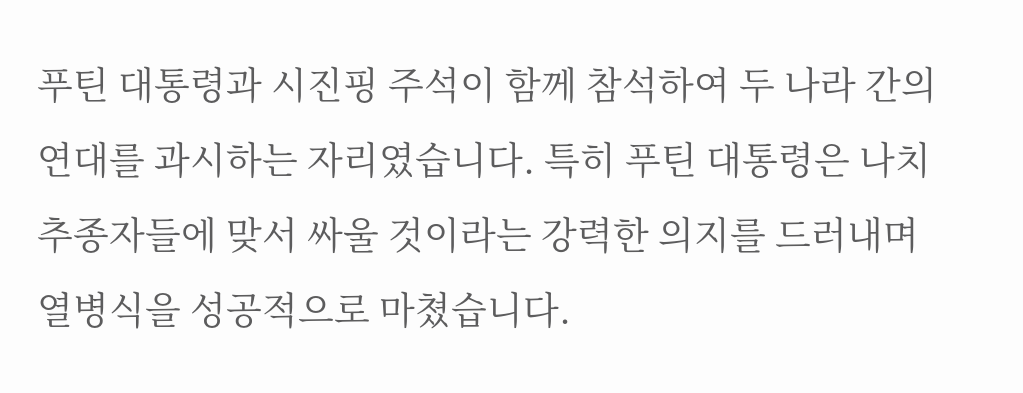푸틴 대통령과 시진핑 주석이 함께 참석하여 두 나라 간의 연대를 과시하는 자리였습니다. 특히 푸틴 대통령은 나치 추종자들에 맞서 싸울 것이라는 강력한 의지를 드러내며 열병식을 성공적으로 마쳤습니다.